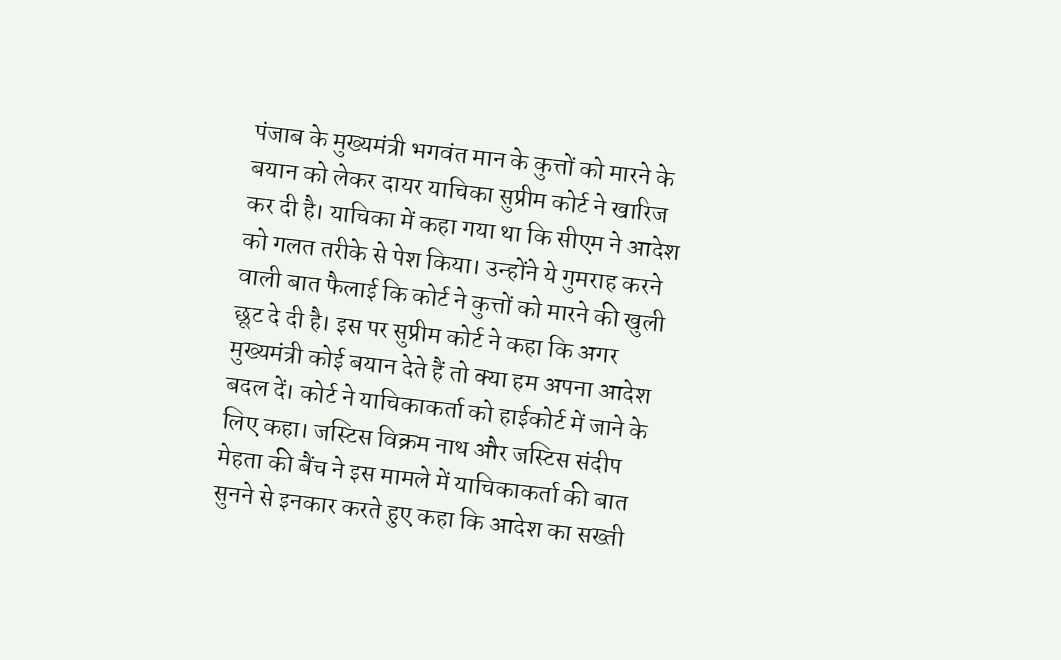पंजाब के मुख्यमंत्री भगवंत मान के कुत्तों को मारने के बयान को लेकर दायर याचिका सुप्रीम कोर्ट ने खारिज कर दी है। याचिका में कहा गया था कि सीएम ने आदेश को गलत तरीके से पेश किया। उन्होंने ये गुमराह करने वाली बात फैलाई कि कोर्ट ने कुत्तों को मारने की खुली छूट दे दी है। इस पर सुप्रीम कोर्ट ने कहा कि अगर मुख्यमंत्री कोई बयान देते हैं तो क्या हम अपना आदेश बदल दें। कोर्ट ने याचिकाकर्ता को हाईकोर्ट में जाने के लिए कहा। जस्टिस विक्रम नाथ और जस्टिस संदीप मेहता की बैंच ने इस मामले में याचिकाकर्ता की बात सुनने से इनकार करते हुए कहा कि आदेश का सख्ती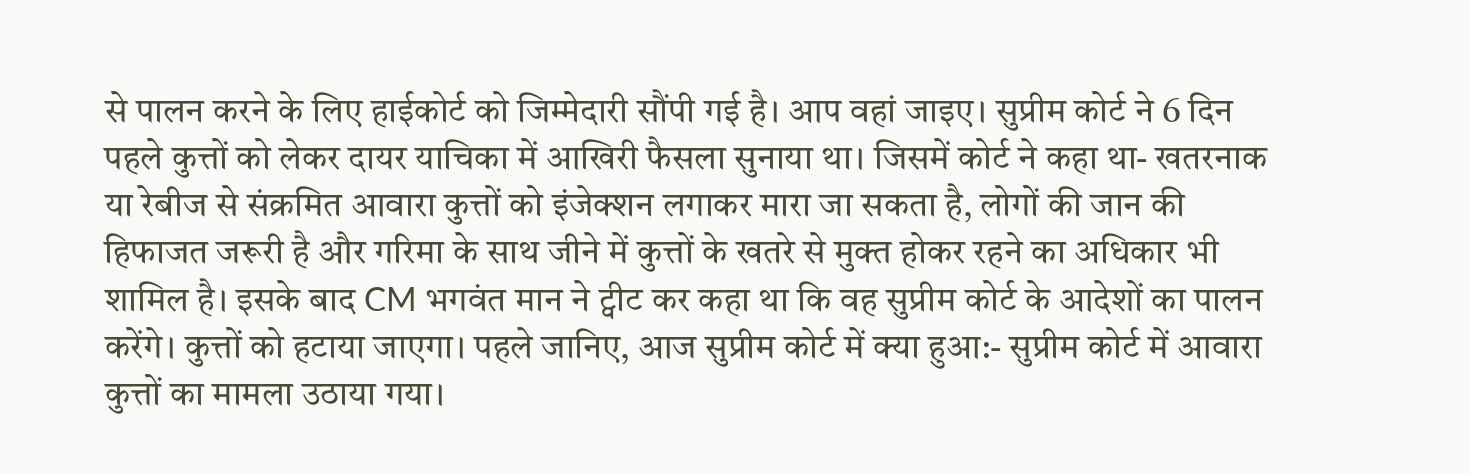से पालन करने के लिए हाईकोर्ट को जिम्मेदारी सौंपी गई है। आप वहां जाइए। सुप्रीम कोर्ट ने 6 दिन पहले कुत्तों को लेकर दायर याचिका में आखिरी फैसला सुनाया था। जिसमें कोर्ट ने कहा था- खतरनाक या रेबीज से संक्रमित आवारा कुत्तों को इंजेक्शन लगाकर मारा जा सकता है, लोगों की जान की हिफाजत जरूरी है और गरिमा के साथ जीने में कुत्तों के खतरे से मुक्त होकर रहने का अधिकार भी शामिल है। इसके बाद CM भगवंत मान ने ट्वीट कर कहा था कि वह सुप्रीम कोर्ट के आदेशों का पालन करेंगे। कुत्तों को हटाया जाएगा। पहले जानिए, आज सुप्रीम कोर्ट में क्या हुआ:- सुप्रीम कोर्ट में आवारा कुत्तों का मामला उठाया गया।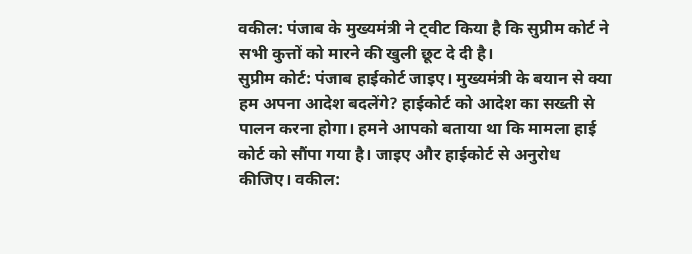वकील: पंजाब के मुख्यमंत्री ने ट्वीट किया है कि सुप्रीम कोर्ट ने सभी कुत्तों को मारने की खुली छूट दे दी है।
सुप्रीम कोर्ट: पंजाब हाईकोर्ट जाइए। मुख्यमंत्री के बयान से क्या हम अपना आदेश बदलेंगे? हाईकोर्ट को आदेश का सख्ती से पालन करना होगा। हमने आपको बताया था कि मामला हाई कोर्ट को सौंपा गया है। जाइए और हाईकोर्ट से अनुरोध कीजिए। वकील: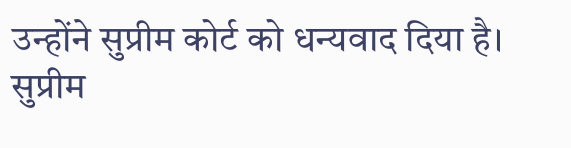उन्होंने सुप्रीम कोर्ट को धन्यवाद दिया है।
सुप्रीम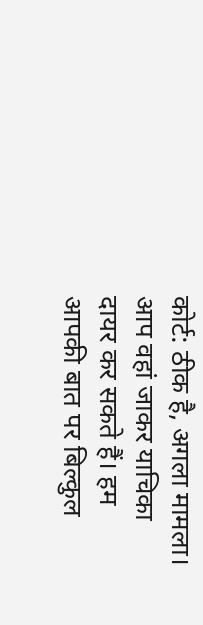कोर्ट: ठीक है, अगला मामला। आप वहां जाकर याचिका दायर कर सकते हैं। हम आपकी बात पर बिल्कुल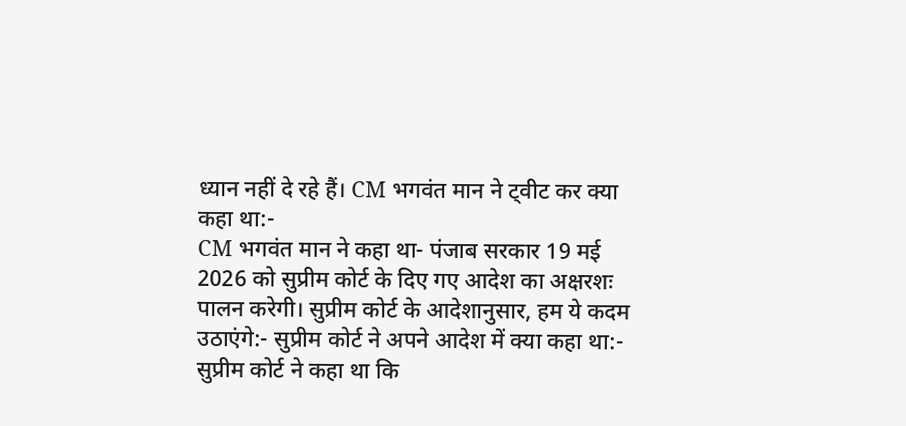ध्यान नहीं दे रहे हैं। CM भगवंत मान ने ट्वीट कर क्या कहा था:-
CM भगवंत मान ने कहा था- पंजाब सरकार 19 मई 2026 को सुप्रीम कोर्ट के दिए गए आदेश का अक्षरशः पालन करेगी। सुप्रीम कोर्ट के आदेशानुसार, हम ये कदम उठाएंगे:- सुप्रीम कोर्ट ने अपने आदेश में क्या कहा था:-
सुप्रीम कोर्ट ने कहा था कि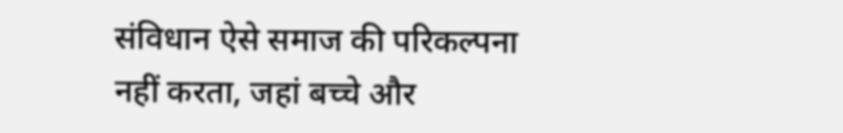संविधान ऐसे समाज की परिकल्पना नहीं करता, जहां बच्चे और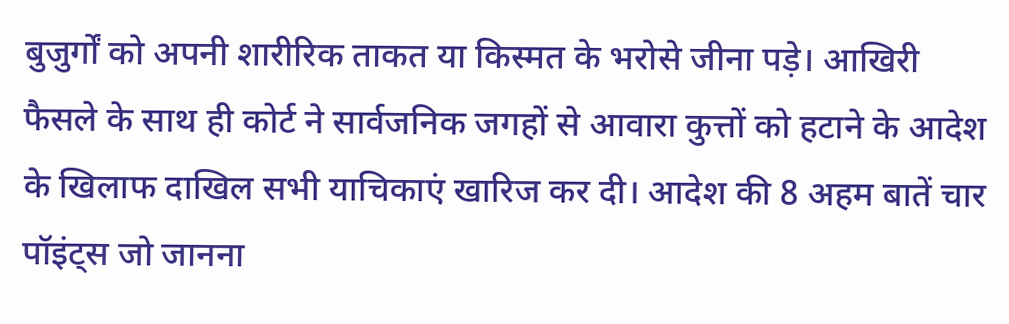बुजुर्गों को अपनी शारीरिक ताकत या किस्मत के भरोसे जीना पड़े। आखिरी फैसले के साथ ही कोर्ट ने सार्वजनिक जगहों से आवारा कुत्तों को हटाने के आदेश के खिलाफ दाखिल सभी याचिकाएं खारिज कर दी। आदेश की 8 अहम बातें चार पॉइंट्स जो जानना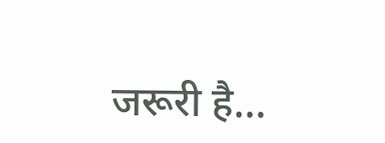जरूरी है…